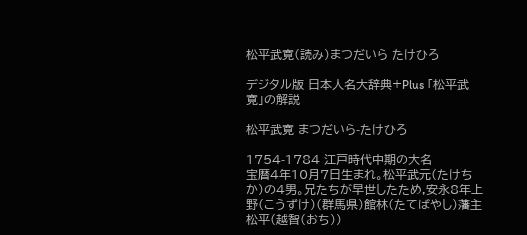松平武寛(読み)まつだいら たけひろ

デジタル版 日本人名大辞典+Plus 「松平武寛」の解説

松平武寛 まつだいら-たけひろ

1754-1784 江戸時代中期の大名
宝暦4年10月7日生まれ。松平武元(たけちか)の4男。兄たちが早世したため,安永8年上野(こうずけ)(群馬県)館林(たてばやし)藩主松平(越智(おち))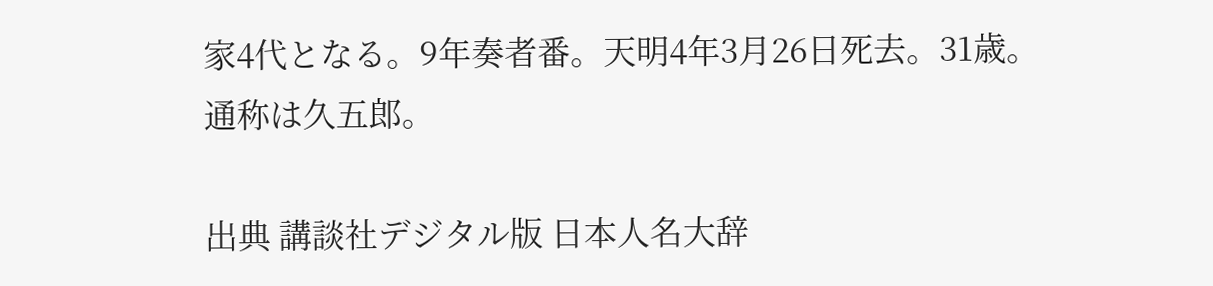家4代となる。9年奏者番。天明4年3月26日死去。31歳。通称は久五郎。

出典 講談社デジタル版 日本人名大辞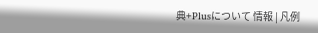典+Plusについて 情報 | 凡例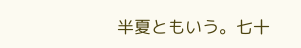半夏ともいう。七十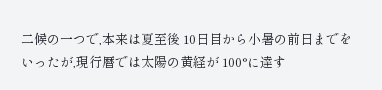二候の一つで,本来は夏至後 10日目から小暑の前日までをいったが,現行暦では太陽の黄経が 100°に達す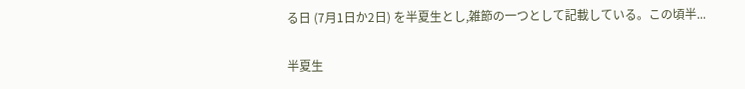る日 (7月1日か2日) を半夏生とし,雑節の一つとして記載している。この頃半...

半夏生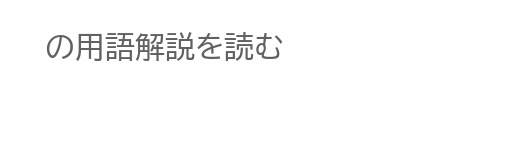の用語解説を読む